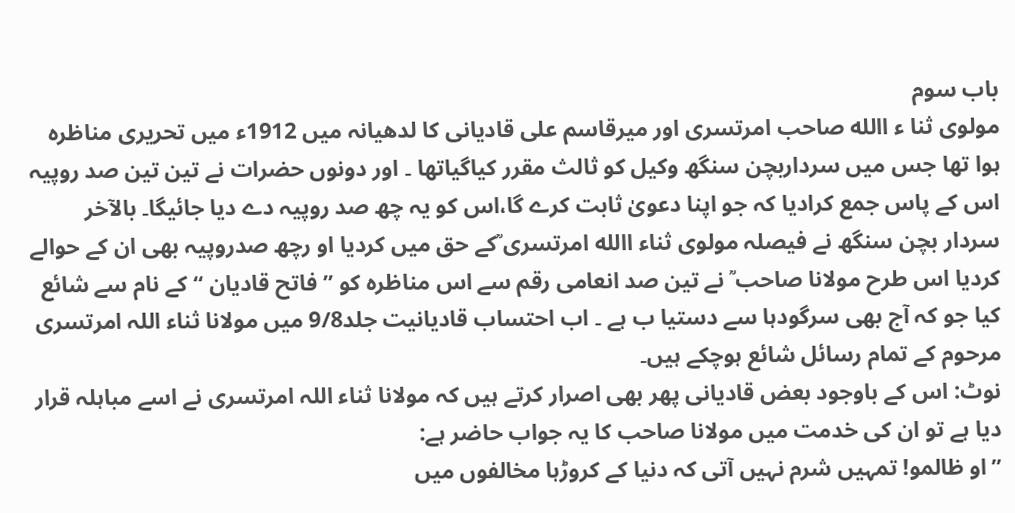باب سوم
مولوی ثنا ء االله صاحب امرتسری اور میرقاسم علی قادیانی کا لدھیانہ میں 1912ء میں تحریری مناظرہ ہوا تھا جس میں سرداربچن سنگھ وکیل کو ثالث مقرر کیاگیاتھا ۔ اور دونوں حضرات نے تین تین صد روپیہ اس کے پاس جمع کرادیا کہ جو اپنا دعویٰ ثابت کرے گا،اس کو یہ چھ صد روپیہ دے دیا جائیگا۔ بالآخر سردار بچن سنگھ نے فیصلہ مولوی ثناء االله امرتسری ؒکے حق میں کردیا او رچھ صدروپیہ بھی ان کے حوالے کردیا اس طرح مولانا صاحب ؒ نے تین صد انعامی رقم سے اس مناظرہ کو ’’ فاتح قادیان ‘‘ کے نام سے شائع کیا جو کہ آج بھی سرگودہا سے دستیا ب ہے ۔ اب احتساب قادیانیت جلد9/8 میں مولانا ثناء اللہ امرتسری مرحوم کے تمام رسائل شائع ہوچکے ہیں۔
نوٹ: اس کے باوجود بعض قادیانی پھر بھی اصرار کرتے ہیں کہ مولانا ثناء اللہ امرتسری نے اسے مباہلہ قرار دیا ہے تو ان کی خدمت میں مولانا صاحب کا یہ جواب حاضر ہے:
’’او ظالمو! تمہیں شرم نہیں آتی کہ دنیا کے کروڑہا مخالفوں میں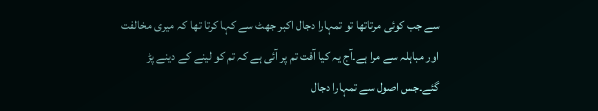سے جب کوئی مرتاتھا تو تمہارا دجال اکبر جھٹ سے کہا کرتا تھا کہ میری مخالفت اور مباہلہ سے مرا ہے۔آج یہ کیا آفت تم پر آئی ہے کہ تم کو لینے کے دینے پڑ گئے۔جس اصول سے تمہارا دجال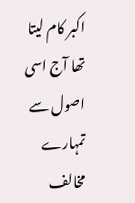اکبر کام لیتا تھا آج اسی اصول سے تمہارے مخالف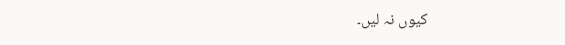کیوں نہ لیں۔